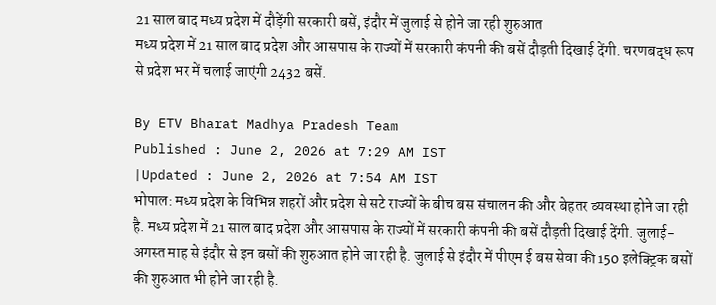21 साल बाद मध्य प्रदेश में दौड़ेंगी सरकारी बसें, इंदौर में जुलाई से होने जा रही शुरुआत
मध्य प्रदेश में 21 साल बाद प्रदेश और आसपास के राज्यों में सरकारी कंपनी की बसें दौड़ती दिखाई देंगी. चरणबद्ध रूप से प्रदेश भर में चलाई जाएंगी 2432 बसें.

By ETV Bharat Madhya Pradesh Team
Published : June 2, 2026 at 7:29 AM IST
|Updated : June 2, 2026 at 7:54 AM IST
भोपाल: मध्य प्रदेश के विभिन्न शहरों और प्रदेश से सटे राज्यों के बीच बस संचालन की और बेहतर व्यवस्था होने जा रही है. मध्य प्रदेश में 21 साल बाद प्रदेश और आसपास के राज्यों में सरकारी कंपनी की बसें दौड़ती दिखाई देंगी. जुलाई-अगस्त माह से इंदौर से इन बसों की शुरुआत होने जा रही है. जुलाई से इंदौर में पीएम ई बस सेवा की 150 इलेक्ट्रिक बसों की शुरुआत भी होने जा रही है.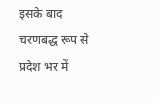इसके बाद चरणबद्ध रूप से प्रदेश भर में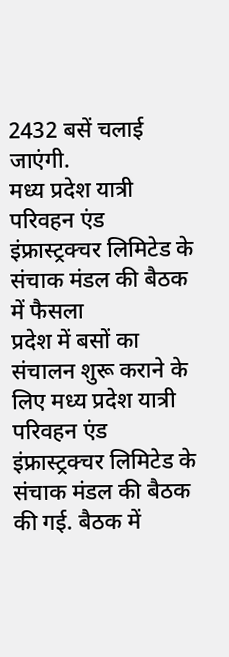2432 बसें चलाई जाएंगी.
मध्य प्रदेश यात्री परिवहन एंड इंफ्रास्ट्रक्चर लिमिटेड के संचाक मंडल की बैठक में फैसला
प्रदेश में बसों का संचालन शुरू कराने के लिए मध्य प्रदेश यात्री परिवहन एंड इंफ्रास्ट्रक्चर लिमिटेड के संचाक मंडल की बैठक की गई. बैठक में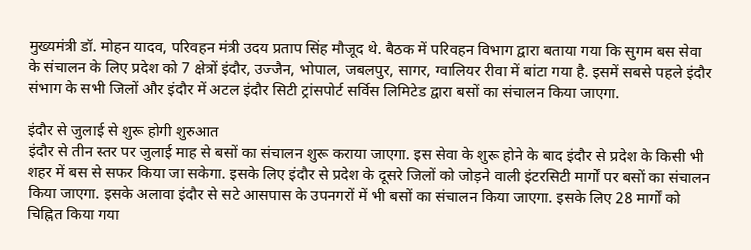मुख्यमंत्री डॉ. मोहन यादव, परिवहन मंत्री उदय प्रताप सिंह मौजूद थे. बैठक में परिवहन विभाग द्वारा बताया गया कि सुगम बस सेवा के संचालन के लिए प्रदेश को 7 क्षेत्रों इंदौर, उज्जैन, भोपाल, जबलपुर, सागर, ग्वालियर रीवा में बांटा गया है. इसमें सबसे पहले इंदौर संभाग के सभी जिलों और इंदौर में अटल इंदौर सिटी ट्रांसपोर्ट सर्विस लिमिटेड द्वारा बसों का संचालन किया जाएगा.

इंदौर से जुलाई से शुरू होगी शुरुआत
इंदौर से तीन स्तर पर जुलाई माह से बसों का संचालन शुरू कराया जाएगा. इस सेवा के शुरू होने के बाद इंदौर से प्रदेश के किसी भी शहर में बस से सफर किया जा सकेगा. इसके लिए इंदौर से प्रदेश के दूसरे जिलों को जोड़ने वाली इंटरसिटी मार्गों पर बसों का संचालन किया जाएगा. इसके अलावा इंदौर से सटे आसपास के उपनगरों में भी बसों का संचालन किया जाएगा. इसके लिए 28 मार्गों को चिह्नित किया गया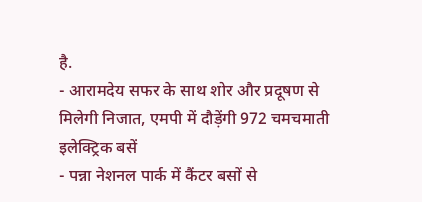है.
- आरामदेय सफर के साथ शोर और प्रदूषण से मिलेगी निजात, एमपी में दौड़ेंगी 972 चमचमाती इलेक्ट्रिक बसें
- पन्ना नेशनल पार्क में कैंटर बसों से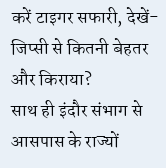करें टाइगर सफारी, देखें- जिप्सी से कितनी बेहतर और किराया?
साथ ही इंदौर संभाग से आसपास के राज्यों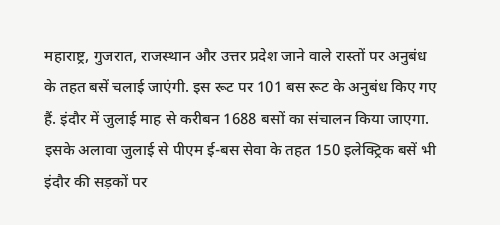महाराष्ट्र, गुजरात, राजस्थान और उत्तर प्रदेश जाने वाले रास्तों पर अनुबंध के तहत बसें चलाई जाएंगी. इस रूट पर 101 बस रूट के अनुबंध किए गए हैं. इंदौर में जुलाई माह से करीबन 1688 बसों का संचालन किया जाएगा. इसके अलावा जुलाई से पीएम ई-बस सेवा के तहत 150 इलेक्ट्रिक बसें भी इंदौर की सड़कों पर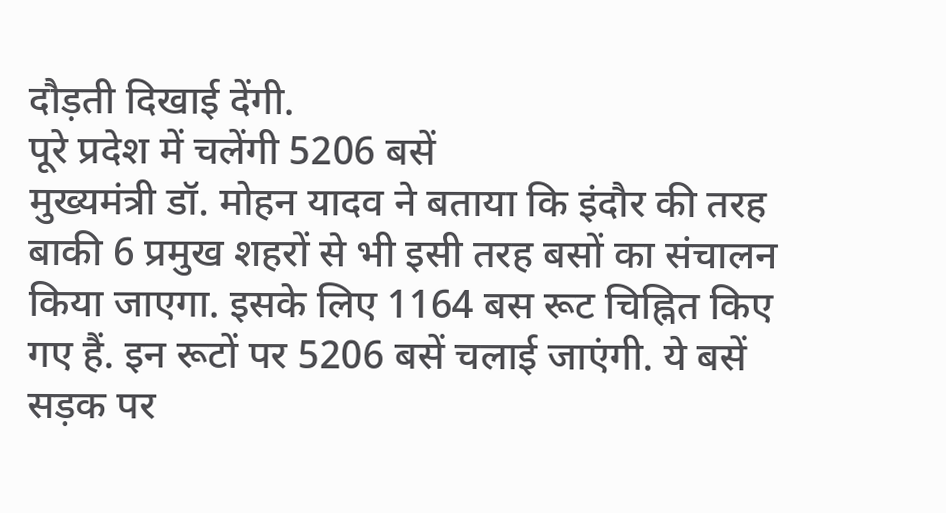दौड़ती दिखाई देंगी.
पूरे प्रदेश में चलेंगी 5206 बसें
मुख्यमंत्री डॉ. मोहन यादव ने बताया कि इंदौर की तरह बाकी 6 प्रमुख शहरों से भी इसी तरह बसों का संचालन किया जाएगा. इसके लिए 1164 बस रूट चिह्नित किए गए हैं. इन रूटों पर 5206 बसें चलाई जाएंगी. ये बसें सड़क पर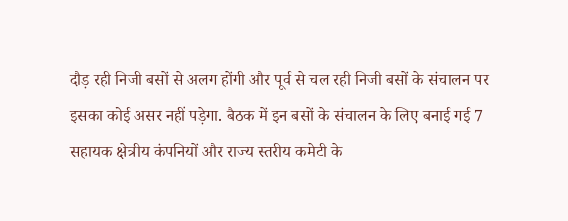दौड़ रही निजी बसों से अलग होंगी और पूर्व से चल रही निजी बसों के संचालन पर इसका कोई असर नहीं पड़ेगा. बैठक में इन बसों के संचालन के लिए बनाई गई 7 सहायक क्षेत्रीय कंपनियों और राज्य स्तरीय कमेटी के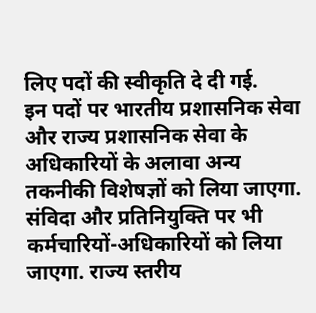लिए पदों की स्वीकृति दे दी गई.
इन पदों पर भारतीय प्रशासनिक सेवा और राज्य प्रशासनिक सेवा के अधिकारियों के अलावा अन्य तकनीकी विशेषज्ञों को लिया जाएगा. संविदा और प्रतिनियुक्ति पर भी कर्मचारियों-अधिकारियों को लिया जाएगा. राज्य स्तरीय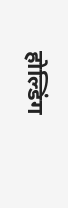होल्डिंग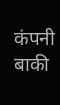कंपनी बाकी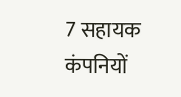7 सहायक कंपनियों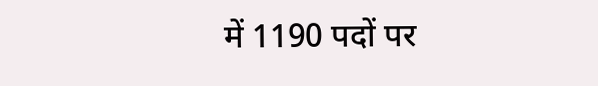में 1190 पदों पर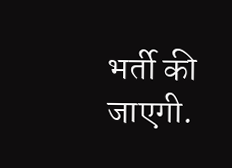भर्ती की जाएगी.